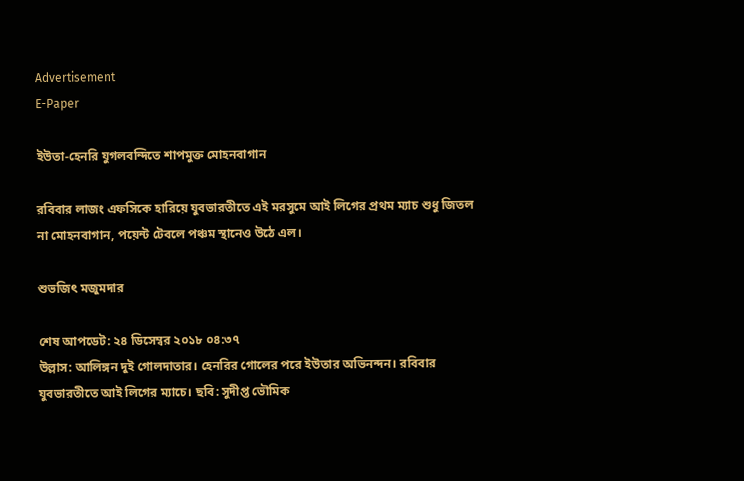Advertisement
E-Paper

ইউতা-হেনরি যুগলবন্দিতে শাপমুক্ত মোহনবাগান

রবিবার লাজং এফসিকে হারিয়ে যুবভারতীতে এই মরসুমে আই লিগের প্রথম ম্যাচ শুধু জিতল না মোহনবাগান, পয়েন্ট টেবলে পঞ্চম স্থানেও উঠে এল।

শুভজিৎ মজুমদার

শেষ আপডেট: ২৪ ডিসেম্বর ২০১৮ ০৪:৩৭
উল্লাস: আলিঙ্গন দুই গোলদাতার। হেনরির গোলের পরে ইউতার অভিনন্দন। রবিবার যুবভারতীতে আই লিগের ম্যাচে। ছবি: সুদীপ্ত ভৌমিক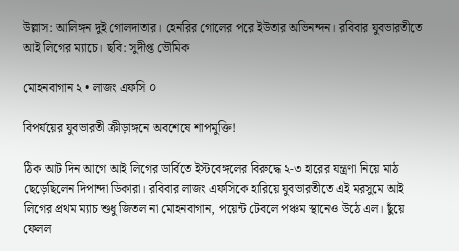উল্লাস: আলিঙ্গন দুই গোলদাতার। হেনরির গোলের পরে ইউতার অভিনন্দন। রবিবার যুবভারতীতে আই লিগের ম্যাচে। ছবি: সুদীপ্ত ভৌমিক

মোহনবাগান ২ • লাজং এফসি ০

বিপর্যয়ের যুবভারতী ক্রীড়াঙ্গনে অবশেষে শাপমুক্তি!

ঠিক আট দিন আগে আই লিগের ডার্বিতে ইস্টবেঙ্গলের বিরুদ্ধে ২-৩ হারের যন্ত্রণা নিয়ে মাঠ ছেড়েছিলেন দিপান্দা ডিকারা। রবিবার লাজং এফসিকে হারিয়ে যুবভারতীতে এই মরসুমে আই লিগের প্রথম ম্যাচ শুধু জিতল না মোহনবাগান, পয়েন্ট টেবলে পঞ্চম স্থানেও উঠে এল। ছুঁয়ে ফেলল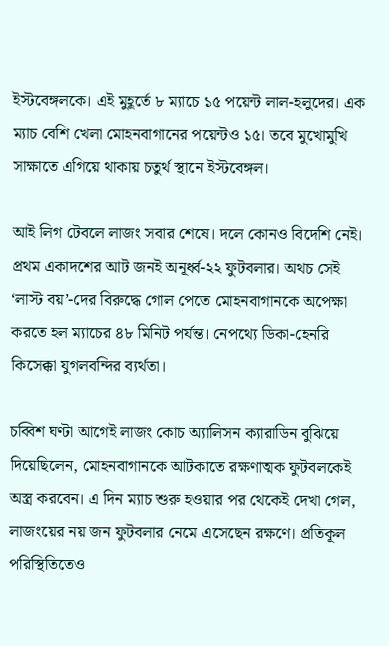ইস্টবেঙ্গলকে। এই মুহূর্তে ৮ ম্যাচে ১৫ পয়েন্ট লাল-হলুদের। এক ম্যাচ বেশি খেলা মোহনবাগানের পয়েন্টও ১৫। তবে মুখোমুখি সাক্ষাতে এগিয়ে থাকায় চতুর্থ স্থানে ইস্টবেঙ্গল।

আই লিগ টেবলে লাজং সবার শেষে। দলে কোনও বিদেশি নেই। প্রথম একাদশের আট জনই অনূর্ধ্ব-২২ ফুটবলার। অথচ সেই ‘লাস্ট বয়’-দের বিরুদ্ধে গোল পেতে মোহনবাগানকে অপেক্ষা করতে হল ম্যাচের ৪৮ মিনিট পর্যন্ত। নেপথ্যে ডিকা-হেনরি কিসেক্কা যুগলবন্দির ব্যর্থতা।

চব্বিশ ঘণ্টা আগেই লাজং কোচ অ্যালিসন ক্যারাডিন বুঝিয়ে দিয়েছিলেন, মোহনবাগানকে আটকাতে রক্ষণাত্মক ফুটবলকেই অস্ত্র করবেন। এ দিন ম্যাচ শুরু হওয়ার পর থেকেই দেখা গেল, লাজংয়ের নয় জন ফুটবলার নেমে এসেছেন রক্ষণে। প্রতিকূল পরিস্থিতিতেও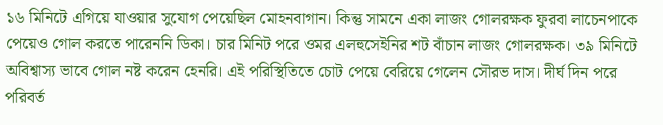১৬ মিনিটে এগিয়ে যাওয়ার সুযোগ পেয়েছিল মোহনবাগান। কিন্তু সামনে একা লাজং গোলরক্ষক ফুরবা লাচেনপাকে পেয়েও গোল করতে পারেননি ডিকা। চার মিনিট পরে ওমর এলহুসেইনির শট বাঁচান লাজং গোলরক্ষক। ৩৯ মিনিটে অবিশ্বাস্য ভাবে গোল নষ্ট করেন হেনরি। এই পরিস্থিতিতে চোট পেয়ে বেরিয়ে গেলেন সৌরভ দাস। দীর্ঘ দিন পরে পরিবর্ত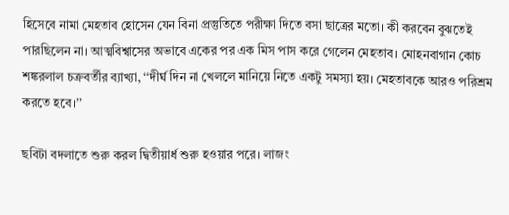হিসেবে নামা মেহতাব হোসেন যেন বিনা প্রস্তুতিতে পরীক্ষা দিতে বসা ছাত্রের মতো। কী করবেন বুঝতেই পারছিলেন না। আত্মবিশ্বাসের অভাবে একের পর এক মিস পাস করে গেলেন মেহতাব। মোহনবাগান কোচ শঙ্করলাল চক্রবর্তীর ব্যাখ্যা, ‘‘দীর্ঘ দিন না খেললে মানিয়ে নিতে একটু সমস্যা হয়। মেহতাবকে আরও পরিশ্রম করতে হবে।’’

ছবিটা বদলাতে শুরু করল দ্বিতীয়ার্ধ শুরু হওয়ার পরে। লাজং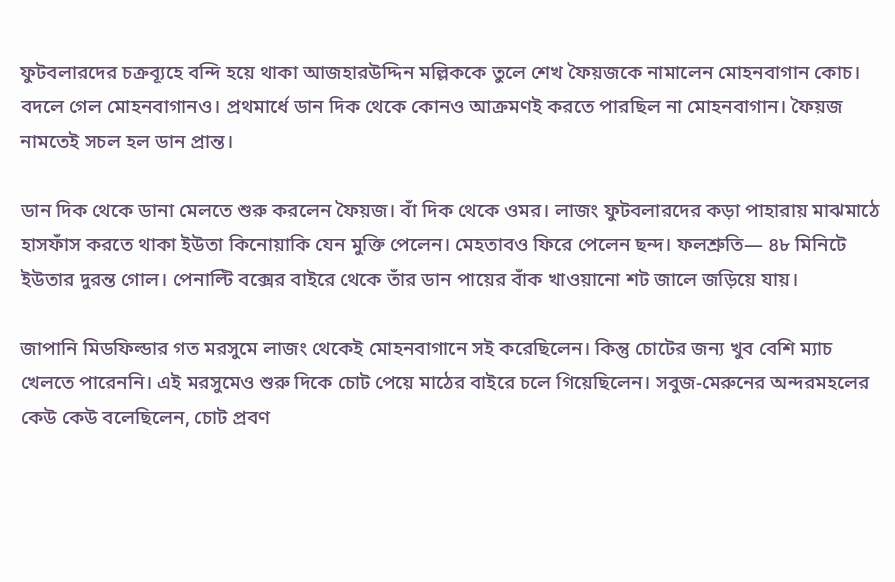ফুটবলারদের চক্রব্যূহে বন্দি হয়ে থাকা আজহারউদ্দিন মল্লিককে তুলে শেখ ফৈয়জকে নামালেন মোহনবাগান কোচ। বদলে গেল মোহনবাগানও। প্রথমার্ধে ডান দিক থেকে কোনও আক্রমণই করতে পারছিল না মোহনবাগান। ফৈয়জ নামতেই সচল হল ডান প্রান্ত।

ডান দিক থেকে ডানা মেলতে শুরু করলেন ফৈয়জ। বাঁ দিক থেকে ওমর। লাজং ফুটবলারদের কড়া পাহারায় মাঝমাঠে হাসফাঁস করতে থাকা ইউতা কিনোয়াকি যেন মুক্তি পেলেন। মেহতাবও ফিরে পেলেন ছন্দ। ফলশ্রুতি— ৪৮ মিনিটে ইউতার দুরন্ত গোল। পেনাল্টি বক্সের বাইরে থেকে তাঁর ডান পায়ের বাঁক খাওয়ানো শট জালে জড়িয়ে যায়।

জাপানি মিডফিল্ডার গত মরসুমে লাজং থেকেই মোহনবাগানে সই করেছিলেন। কিন্তু চোটের জন্য খুব বেশি ম্যাচ খেলতে পারেননি। এই মরসুমেও শুরু দিকে চোট পেয়ে মাঠের বাইরে চলে গিয়েছিলেন। সবুজ-মেরুনের অন্দরমহলের কেউ কেউ বলেছিলেন, চোট প্রবণ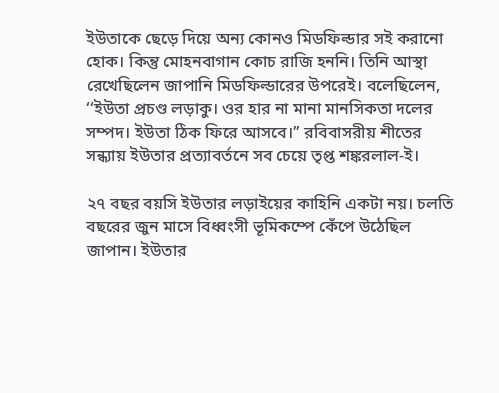ইউতাকে ছেড়ে দিয়ে অন্য কোনও মিডফিল্ডার সই করানো হোক। কিন্তু মোহনবাগান কোচ রাজি হননি। তিনি আস্থা রেখেছিলেন জাপানি মিডফিল্ডারের উপরেই। বলেছিলেন, ‘‘ইউতা প্রচণ্ড লড়াকু। ওর হার না মানা মানসিকতা দলের সম্পদ। ইউতা ঠিক ফিরে আসবে।’’ রবিবাসরীয় শীতের সন্ধ্যায় ইউতার প্রত্যাবর্তনে সব চেয়ে তৃপ্ত শঙ্করলাল-ই।

২৭ বছর বয়সি ইউতার লড়াইয়ের কাহিনি একটা নয়। চলতি বছরের জুন মাসে বিধ্বংসী ভূমিকম্পে কেঁপে উঠেছিল জাপান। ইউতার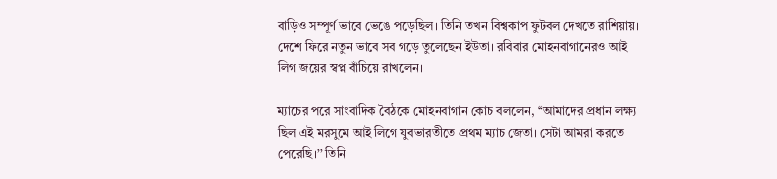বাড়িও সম্পূর্ণ ভাবে ভেঙে পড়েছিল। তিনি তখন বিশ্বকাপ ফুটবল দেখতে রাশিয়ায়। দেশে ফিরে নতুন ভাবে সব গড়ে তুলেছেন ইউতা। রবিবার মোহনবাগানেরও আই লিগ জয়ের স্বপ্ন বাঁচিয়ে রাখলেন।

ম্যাচের পরে সাংবাদিক বৈঠকে মোহনবাগান কোচ বললেন, ‘‘আমাদের প্রধান লক্ষ্য ছিল এই মরসুমে আই লিগে যুবভারতীতে প্রথম ম্যাচ জেতা। সেটা আমরা করতে পেরেছি।’’ তিনি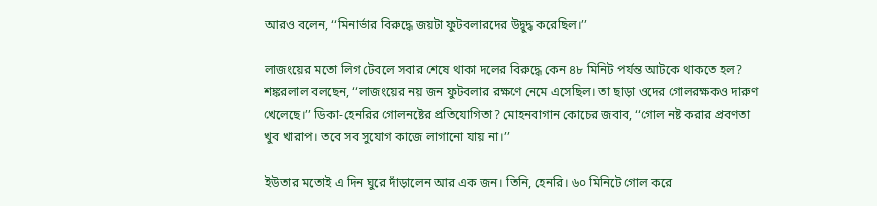আরও বলেন, ‘‘মিনার্ভার বিরুদ্ধে জয়টা ফুটবলারদের উদ্বুদ্ধ করেছিল।’’

লাজংয়ের মতো লিগ টেবলে সবার শেষে থাকা দলের বিরুদ্ধে কেন ৪৮ মিনিট পর্যন্ত আটকে থাকতে হল? শঙ্করলাল বলছেন, ‘‘লাজংয়ের নয় জন ফুটবলার রক্ষণে নেমে এসেছিল। তা ছাড়া ওদের গোলরক্ষকও দারুণ খেলেছে।’’ ডিকা-হেনরির গোলনষ্টের প্রতিযোগিতা? মোহনবাগান কোচের জবাব, ‘‘গোল নষ্ট করার প্রবণতা খুব খারাপ। তবে সব সুযোগ কাজে লাগানো যায় না।’’

ইউতার মতোই এ দিন ঘুরে দাঁড়ালেন আর এক জন। তিনি, হেনরি। ৬০ মিনিটে গোল করে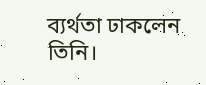ব্যর্থতা ঢাকলেন তিনি।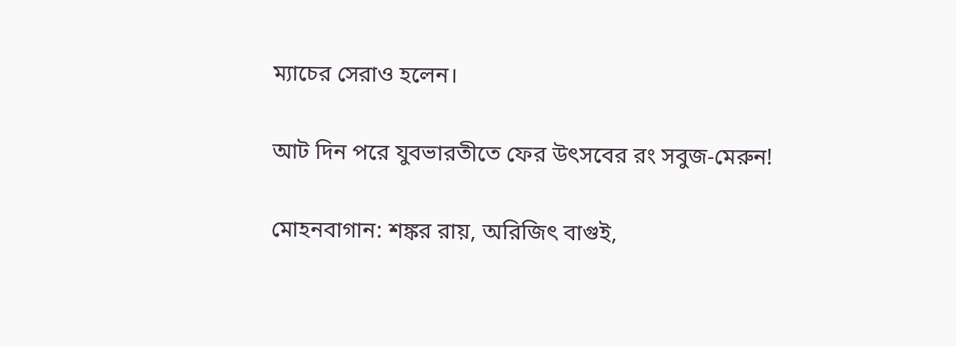ম্যাচের সেরাও হলেন।

আট দিন পরে যুবভারতীতে ফের উৎসবের রং সবুজ-মেরুন!

মোহনবাগান: শঙ্কর রায়, অরিজিৎ বাগুই,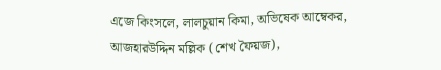এজে কিংসলে, লালচুয়ান কিমা, অভিষেক আম্বেকর, আজহারউদ্দিন মল্লিক (শেখ ফৈয়জ),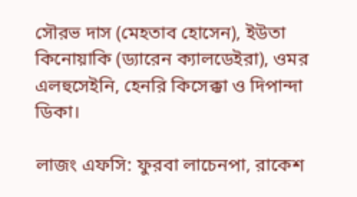সৌরভ দাস (মেহতাব হোসেন), ইউতা কিনোয়াকি (ড্যারেন ক্যালডেইরা), ওমর এলহুসেইনি, হেনরি কিসেক্কা ও দিপান্দা ডিকা।

লাজং এফসি: ফুরবা লাচেনপা, রাকেশ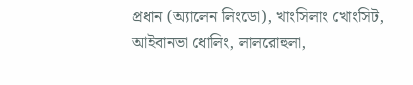প্রধান (অ্যালেন লিংডো), খাংসিলাং খোংসিট, আইবানভা ধোলিং, লালরোহুলা,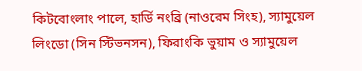কিটবোংলাং পালে, হার্ডি নংব্রি (নাওরেম সিংহ), স্যামুয়েল লিংডো (সিন স্টিভনসন), ফিরাংকি ভুয়াম ও স্যামুয়েল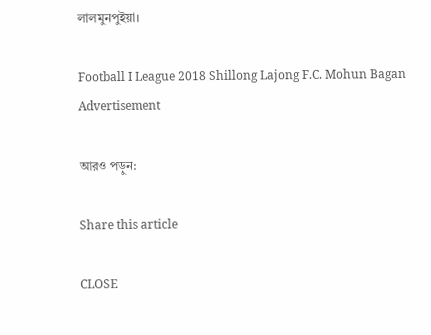লালমুনপুইয়া।

Football I League 2018 Shillong Lajong F.C. Mohun Bagan
Advertisement

আরও পড়ুন:

Share this article

CLOSE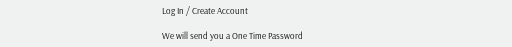Log In / Create Account

We will send you a One Time Password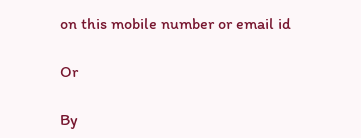on this mobile number or email id

Or

By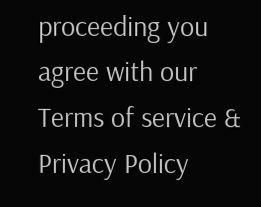proceeding you agree with our Terms of service & Privacy Policy